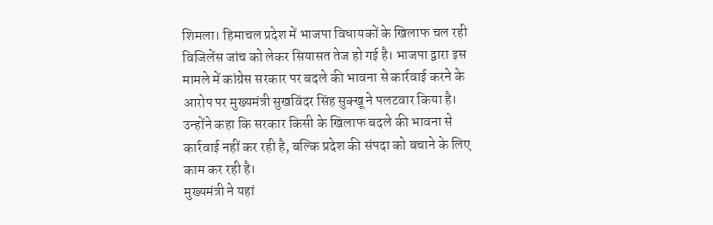शिमला। हिमाचल प्रदेश में भाजपा विधायकों के खिलाफ चल रही विजिलेंस जांच को लेकर सियासत तेज हो गई है। भाजपा द्वारा इस मामले में कांग्रेस सरकार पर बदले की भावना से कार्रवाई करने के आरोप पर मुख्यमंत्री सुखविंदर सिंह सुक्खू ने पलटवार किया है। उन्होंने कहा कि सरकार किसी के खिलाफ बदले की भावना से कार्रवाई नहीं कर रही है, बल्कि प्रदेश की संपदा को बचाने के लिए काम कर रही है।
मुख्यमंत्री ने यहां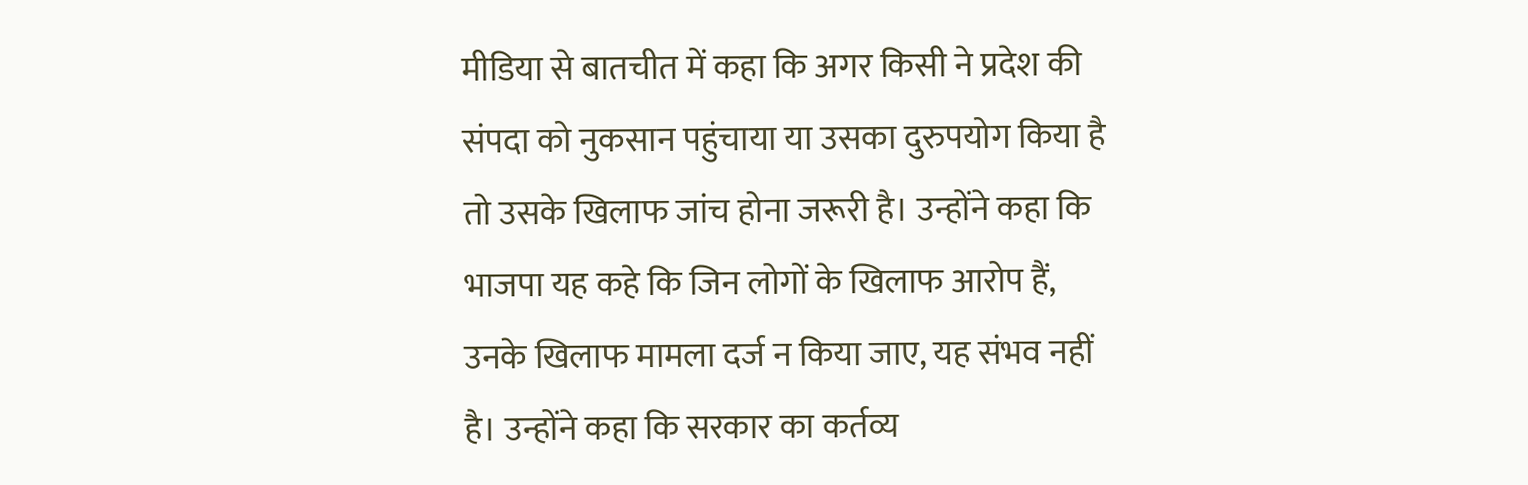मीडिया से बातचीत में कहा कि अगर किसी ने प्रदेश की संपदा को नुकसान पहुंचाया या उसका दुरुपयोग किया है तो उसके खिलाफ जांच होना जरूरी है। उन्होंने कहा कि भाजपा यह कहे कि जिन लोगों के खिलाफ आरोप हैं, उनके खिलाफ मामला दर्ज न किया जाए, यह संभव नहीं है। उन्होंने कहा कि सरकार का कर्तव्य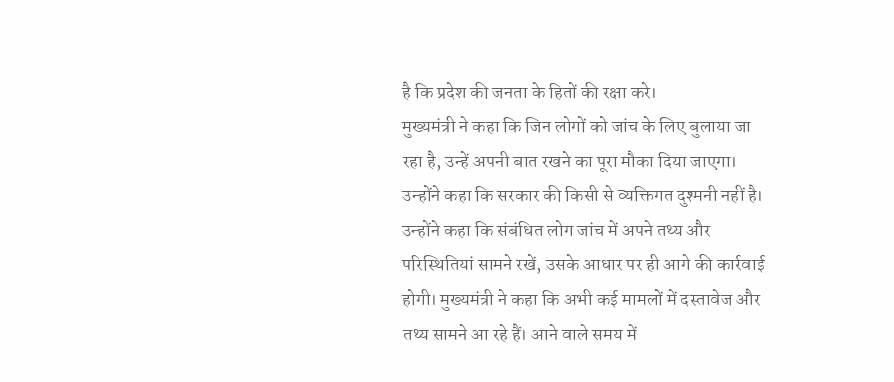है कि प्रदेश की जनता के हितों की रक्षा करे।
मुख्यमंत्री ने कहा कि जिन लोगों को जांच के लिए बुलाया जा रहा है, उन्हें अपनी बात रखने का पूरा मौका दिया जाएगा। उन्होंने कहा कि सरकार की किसी से व्यक्तिगत दुश्मनी नहीं है। उन्होंने कहा कि संबंधित लोग जांच में अपने तथ्य और परिस्थितियां सामने रखें, उसके आधार पर ही आगे की कार्रवाई होगी। मुख्यमंत्री ने कहा कि अभी कई मामलों में दस्तावेज और तथ्य सामने आ रहे हैं। आने वाले समय में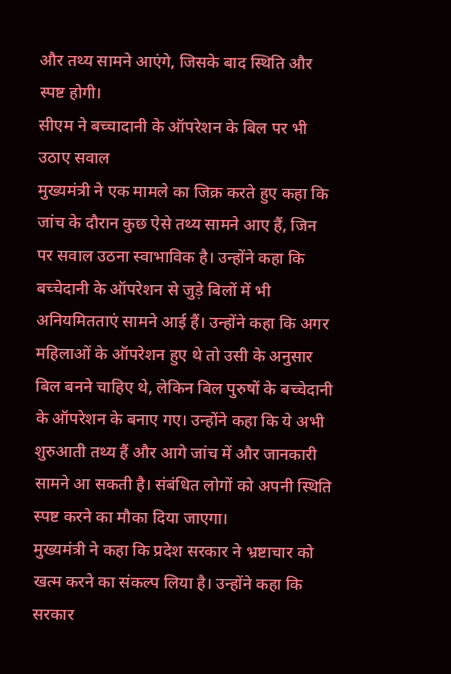और तथ्य सामने आएंगे, जिसके बाद स्थिति और स्पष्ट होगी।
सीएम ने बच्चादानी के ऑपरेशन के बिल पर भी उठाए सवाल
मुख्यमंत्री ने एक मामले का जिक्र करते हुए कहा कि जांच के दौरान कुछ ऐसे तथ्य सामने आए हैं, जिन पर सवाल उठना स्वाभाविक है। उन्होंने कहा कि बच्चेदानी के ऑपरेशन से जुड़े बिलों में भी अनियमितताएं सामने आई हैं। उन्होंने कहा कि अगर महिलाओं के ऑपरेशन हुए थे तो उसी के अनुसार बिल बनने चाहिए थे, लेकिन बिल पुरुषों के बच्चेदानी के ऑपरेशन के बनाए गए। उन्होंने कहा कि ये अभी शुरुआती तथ्य हैं और आगे जांच में और जानकारी सामने आ सकती है। संबंधित लोगों को अपनी स्थिति स्पष्ट करने का मौका दिया जाएगा।
मुख्यमंत्री ने कहा कि प्रदेश सरकार ने भ्रष्टाचार को खत्म करने का संकल्प लिया है। उन्होंने कहा कि सरकार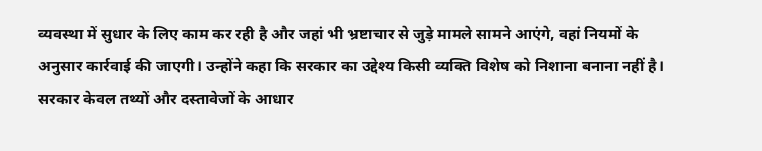व्यवस्था में सुधार के लिए काम कर रही है और जहां भी भ्रष्टाचार से जुड़े मामले सामने आएंगे, वहां नियमों के अनुसार कार्रवाई की जाएगी। उन्होंने कहा कि सरकार का उद्देश्य किसी व्यक्ति विशेष को निशाना बनाना नहीं है। सरकार केवल तथ्यों और दस्तावेजों के आधार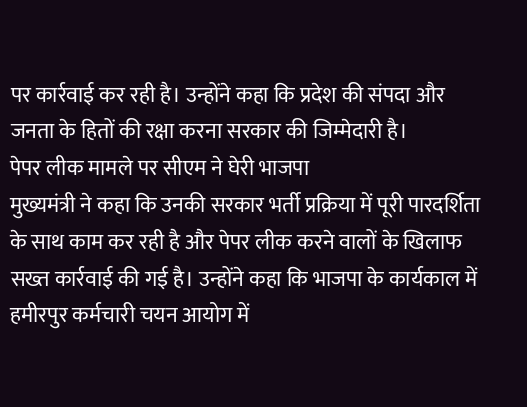पर कार्रवाई कर रही है। उन्होंने कहा कि प्रदेश की संपदा और जनता के हितों की रक्षा करना सरकार की जिम्मेदारी है।
पेपर लीक मामले पर सीएम ने घेरी भाजपा
मुख्यमंत्री ने कहा कि उनकी सरकार भर्ती प्रक्रिया में पूरी पारदर्शिता के साथ काम कर रही है और पेपर लीक करने वालों के खिलाफ सख्त कार्रवाई की गई है। उन्होंने कहा कि भाजपा के कार्यकाल में हमीरपुर कर्मचारी चयन आयोग में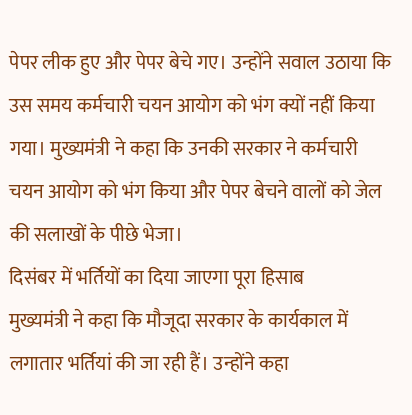पेपर लीक हुए और पेपर बेचे गए। उन्होंने सवाल उठाया कि उस समय कर्मचारी चयन आयोग को भंग क्यों नहीं किया गया। मुख्यमंत्री ने कहा कि उनकी सरकार ने कर्मचारी चयन आयोग को भंग किया और पेपर बेचने वालों को जेल की सलाखों के पीछे भेजा।
दिसंबर में भर्तियों का दिया जाएगा पूरा हिसाब
मुख्यमंत्री ने कहा कि मौजूदा सरकार के कार्यकाल में लगातार भर्तियां की जा रही हैं। उन्होंने कहा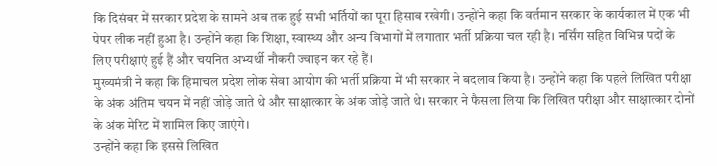कि दिसंबर में सरकार प्रदेश के सामने अब तक हुई सभी भर्तियों का पूरा हिसाब रखेगी। उन्होंने कहा कि वर्तमान सरकार के कार्यकाल में एक भी पेपर लीक नहीं हुआ है। उन्होंने कहा कि शिक्षा, स्वास्थ्य और अन्य विभागों में लगातार भर्ती प्रक्रिया चल रही है। नर्सिंग सहित विभिन्न पदों के लिए परीक्षाएं हुई हैं और चयनित अभ्यर्थी नौकरी ज्वाइन कर रहे हैं।
मुख्यमंत्री ने कहा कि हिमाचल प्रदेश लोक सेवा आयोग की भर्ती प्रक्रिया में भी सरकार ने बदलाव किया है। उन्होंने कहा कि पहले लिखित परीक्षा के अंक अंतिम चयन में नहीं जोड़े जाते थे और साक्षात्कार के अंक जोड़े जाते थे। सरकार ने फैसला लिया कि लिखित परीक्षा और साक्षात्कार दोनों के अंक मेरिट में शामिल किए जाएंगे।
उन्होंने कहा कि इससे लिखित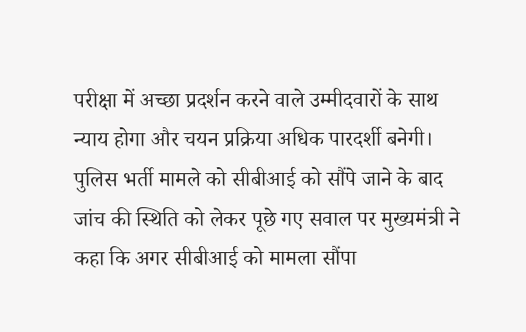परीक्षा में अच्छा प्रदर्शन करने वाले उम्मीदवारों के साथ न्याय होगा और चयन प्रक्रिया अधिक पारदर्शी बनेगी।
पुलिस भर्ती मामले को सीबीआई को सौंपे जाने के बाद जांच की स्थिति को लेकर पूछे गए सवाल पर मुख्यमंत्री ने कहा कि अगर सीबीआई को मामला सौंपा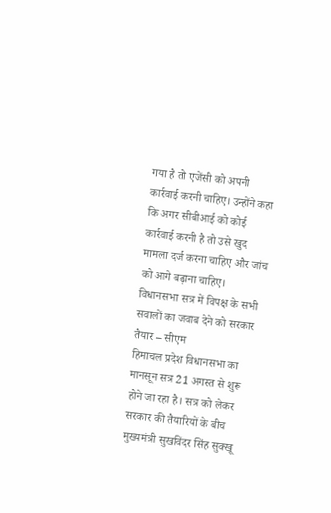गया है तो एजेंसी को अपनी कार्रवाई करनी चाहिए। उन्होंने कहा कि अगर सीबीआई को कोई कार्रवाई करनी है तो उसे खुद मामला दर्ज करना चाहिए और जांच को आगे बढ़ाना चाहिए।
विधानसभा सत्र में विपक्ष के सभी सवालों का जवाब देने को सरकार तैयार – सीएम
हिमाचल प्रदेश विधानसभा का मानसून सत्र 21 अगस्त से शुरू होने जा रहा है। सत्र को लेकर सरकार की तैयारियों के बीच मुख्यमंत्री सुखविंदर सिंह सुक्खू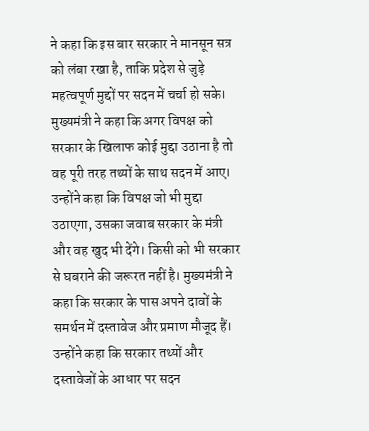ने कहा कि इस बार सरकार ने मानसून सत्र को लंबा रखा है, ताकि प्रदेश से जुड़े महत्वपूर्ण मुद्दों पर सदन में चर्चा हो सके। मुख्यमंत्री ने कहा कि अगर विपक्ष को सरकार के खिलाफ कोई मुद्दा उठाना है तो वह पूरी तरह तथ्यों के साथ सदन में आए। उन्होंने कहा कि विपक्ष जो भी मुद्दा उठाएगा, उसका जवाब सरकार के मंत्री और वह खुद भी देंगे। किसी को भी सरकार से घबराने की जरूरत नहीं है। मुख्यमंत्री ने कहा कि सरकार के पास अपने दावों के समर्थन में दस्तावेज और प्रमाण मौजूद हैं। उन्होंने कहा कि सरकार तथ्यों और दस्तावेजों के आधार पर सदन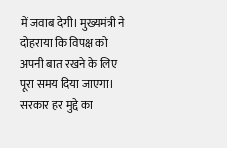में जवाब देगी। मुख्यमंत्री ने दोहराया कि विपक्ष को अपनी बात रखने के लिए पूरा समय दिया जाएगा। सरकार हर मुद्दे का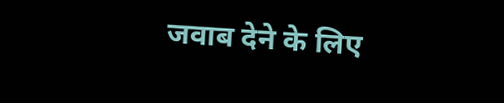जवाब देने के लिए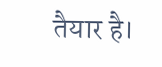तैयार है।